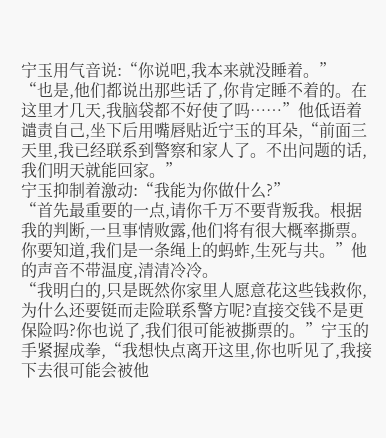宁玉用气音说:“你说吧,我本来就没睡着。”
“也是,他们都说出那些话了,你肯定睡不着的。在这里才几天,我脑袋都不好使了吗……”他低语着谴责自己,坐下后用嘴唇贴近宁玉的耳朵,“前面三天里,我已经联系到警察和家人了。不出问题的话,我们明天就能回家。”
宁玉抑制着激动:“我能为你做什么?”
“首先最重要的一点,请你千万不要背叛我。根据我的判断,一旦事情败露,他们将有很大概率撕票。你要知道,我们是一条绳上的蚂蚱,生死与共。”他的声音不带温度,清清冷冷。
“我明白的,只是既然你家里人愿意花这些钱救你,为什么还要铤而走险联系警方呢?直接交钱不是更保险吗?你也说了,我们很可能被撕票的。”宁玉的手紧握成拳,“我想快点离开这里,你也听见了,我接下去很可能会被他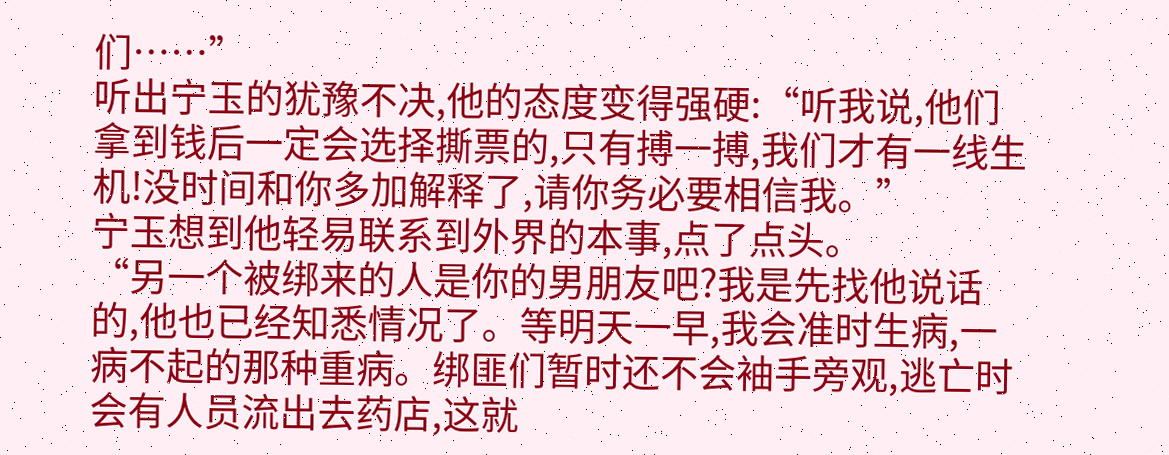们……”
听出宁玉的犹豫不决,他的态度变得强硬:“听我说,他们拿到钱后一定会选择撕票的,只有搏一搏,我们才有一线生机!没时间和你多加解释了,请你务必要相信我。”
宁玉想到他轻易联系到外界的本事,点了点头。
“另一个被绑来的人是你的男朋友吧?我是先找他说话的,他也已经知悉情况了。等明天一早,我会准时生病,一病不起的那种重病。绑匪们暂时还不会袖手旁观,逃亡时会有人员流出去药店,这就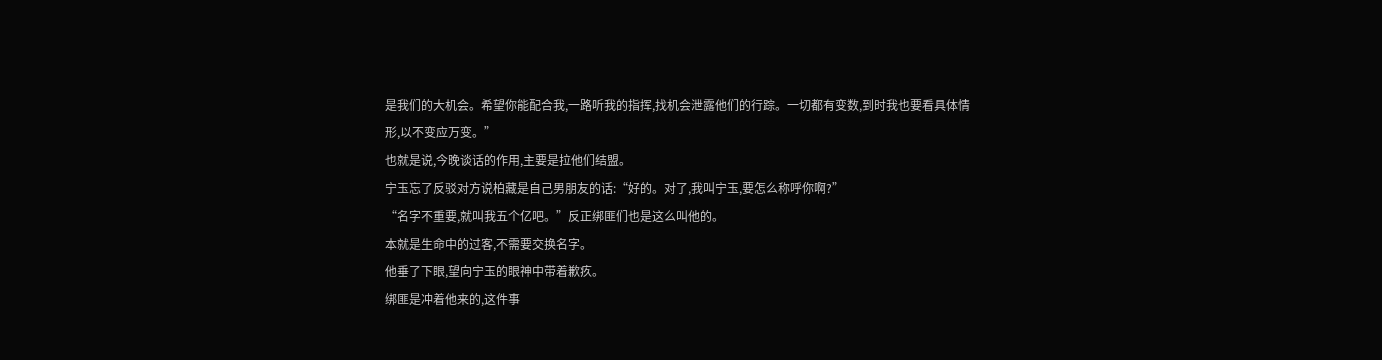是我们的大机会。希望你能配合我,一路听我的指挥,找机会泄露他们的行踪。一切都有变数,到时我也要看具体情形,以不变应万变。”
也就是说,今晚谈话的作用,主要是拉他们结盟。
宁玉忘了反驳对方说柏藏是自己男朋友的话:“好的。对了,我叫宁玉,要怎么称呼你啊?”
“名字不重要,就叫我五个亿吧。”反正绑匪们也是这么叫他的。
本就是生命中的过客,不需要交换名字。
他垂了下眼,望向宁玉的眼神中带着歉疚。
绑匪是冲着他来的,这件事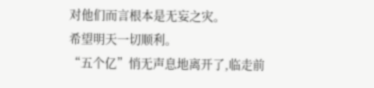对他们而言根本是无妄之灾。
希望明天一切顺利。
“五个亿”悄无声息地离开了,临走前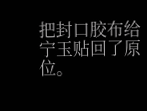把封口胶布给宁玉贴回了原位。